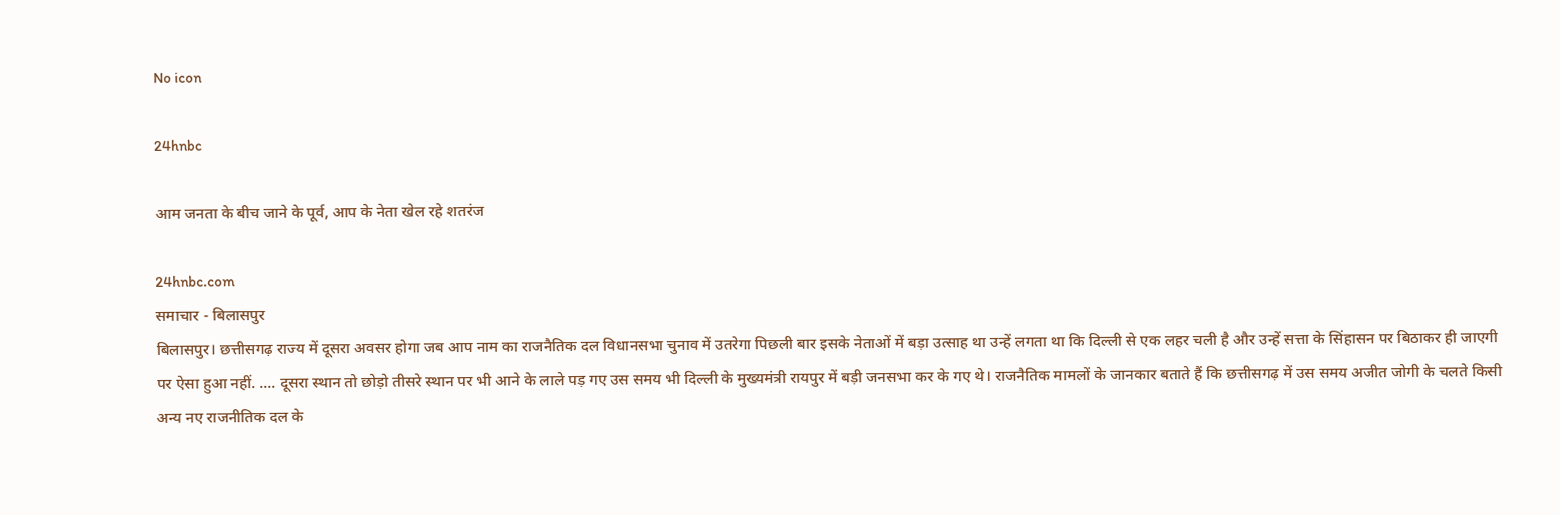No icon

24hnbc

आम जनता के बीच जाने के पूर्व, आप के नेता खेल रहे शतरंज

24hnbc.com
समाचार - बिलासपुर
बिलासपुर। छत्तीसगढ़ राज्य में दूसरा अवसर होगा जब आप नाम का राजनैतिक दल विधानसभा चुनाव में उतरेगा पिछली बार इसके नेताओं में बड़ा उत्साह था उन्हें लगता था कि दिल्ली से एक लहर चली है और उन्हें सत्ता के सिंहासन पर बिठाकर ही जाएगी पर ऐसा हुआ नहीं. .... दूसरा स्थान तो छोड़ो तीसरे स्थान पर भी आने के लाले पड़ गए उस समय भी दिल्ली के मुख्यमंत्री रायपुर में बड़ी जनसभा कर के गए थे। राजनैतिक मामलों के जानकार बताते हैं कि छत्तीसगढ़ में उस समय अजीत जोगी के चलते किसी अन्य नए राजनीतिक दल के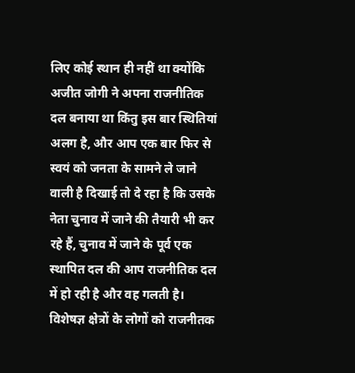लिए कोई स्थान ही नहीं था क्योंकि अजीत जोगी ने अपना राजनीतिक दल बनाया था किंतु इस बार स्थितियां अलग है, और आप एक बार फिर से स्वयं को जनता के सामने ले जाने वाली है दिखाई तो दे रहा है कि उसके नेता चुनाव में जाने की तैयारी भी कर रहे हैं, चुनाव में जाने के पूर्व एक स्थापित दल की आप राजनीतिक दल में हो रही है और वह गलती है। विशेषज्ञ क्षेत्रों के लोगों को राजनीतक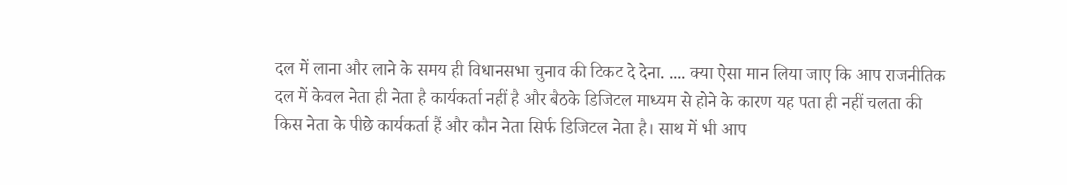दल में लाना और लाने के समय ही विधानसभा चुनाव की टिकट दे देना. .... क्या ऐसा मान लिया जाए कि आप राजनीतिक दल में केवल नेता ही नेता है कार्यकर्ता नहीं है और बैठके डिजिटल माध्यम से होने के कारण यह पता ही नहीं चलता की किस नेता के पीछे कार्यकर्ता हैं और कौन नेता सिर्फ डिजिटल नेता है। साथ में भी आप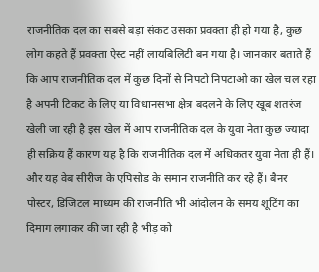राजनीतिक दल का सबसे बड़ा संकट उसका प्रवक्ता ही हो गया है, कुछ लोग कहते हैं प्रवक्ता ऐस्ट नहीं लायबिलिटी बन गया है। जानकार बताते हैं कि आप राजनीतिक दल में कुछ दिनों से निपटो निपटाओ का खेल चल रहा है अपनी टिकट के लिए या विधानसभा क्षेत्र बदलने के लिए खूब शतरंज खेली जा रही है इस खेल में आप राजनीतिक दल के युवा नेता कुछ ज्यादा ही सक्रिय हैं कारण यह है कि राजनीतिक दल में अधिकतर युवा नेता ही हैं। और यह वेब सीरीज के एपिसोड के समान राजनीति कर रहे हैं। बैनर पोस्टर, डिजिटल माध्यम की राजनीति भी आंदोलन के समय शूटिंग का दिमाग लगाकर की जा रही है भीड़ को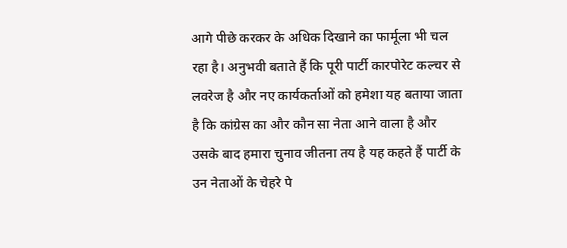आगे पीछे करकर के अधिक दिखाने का फार्मूला भी चल रहा है। अनुभवी बताते हैं कि पूरी पार्टी कारपोरेट कल्चर से लवरेज है और नए कार्यकर्ताओं को हमेशा यह बताया जाता है कि कांग्रेस का और कौन सा नेता आने वाला है और उसके बाद हमारा चुनाव जीतना तय है यह कहते हैं पार्टी के उन नेताओं के चेहरे पे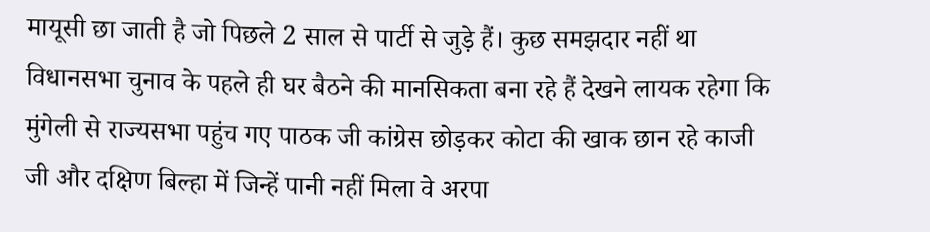मायूसी छा जाती है जो पिछले 2 साल से पार्टी से जुड़े हैं। कुछ समझदार नहीं था विधानसभा चुनाव के पहले ही घर बैठने की मानसिकता बना रहे हैं देखने लायक रहेगा कि मुंगेली से राज्यसभा पहुंच गए पाठक जी कांग्रेस छोड़कर कोटा की खाक छान रहे काजी जी और दक्षिण बिल्हा में जिन्हें पानी नहीं मिला वे अरपा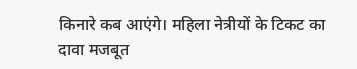किनारे कब आएंगे। महिला नेत्रीयों के टिकट का दावा मजबूत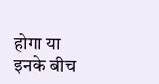होगा या इनके बीच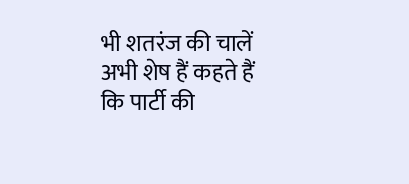भी शतरंज की चालें अभी शेष हैं कहते हैं कि पार्टी की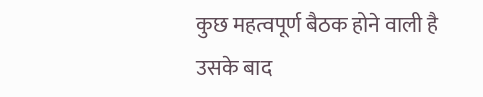कुछ महत्वपूर्ण बैठक होने वाली है उसके बाद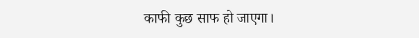काफी कुछ साफ हो जाएगा।